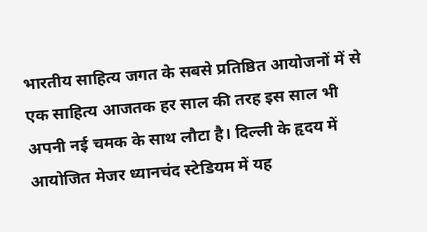भारतीय साहित्य जगत के सबसे प्रतिष्ठित आयोजनों में से एक साहित्य आजतक हर साल की तरह इस साल भी अपनी नई चमक के साथ लौटा है। दिल्ली के हृदय में आयोजित मेजर ध्यानचंद स्टेडियम में यह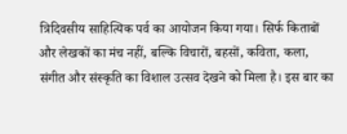त्रिदिवसीय साहित्यिक पर्व का आयोजन किया गया। सिर्फ किताबों और लेखकों का मंच नहीं, बल्कि विचारों, बहसों, कविता, कला, संगीत और संस्कृति का विशाल उत्सव देखने को मिला है। इस बार का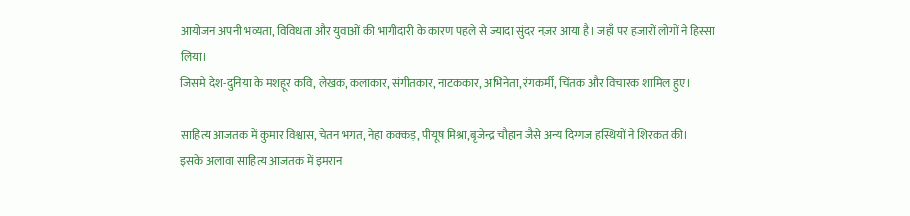आयोजन अपनी भव्यता, विविधता और युवाओं की भागीदारी के कारण पहले से ज्यादा सुंदर नज़र आया है। जहाँ पर हजारों लोगों ने हिस्सा लिया।
जिसमे देश-दुनिया के मशहूर कवि, लेखक, कलाकार, संगीतकार, नाटककार, अभिनेता, रंगकर्मी, चिंतक और विचारक शामिल हुए।

साहित्य आजतक में कुमार विश्वास, चेतन भगत, नेहा कक्कड़, पीयूष मिश्रा,बृजेन्द्र चौहान जैसे अन्य दिग्गज हस्थियों ने शिरकत की।
इसके अलावा साहित्य आजतक में इमरान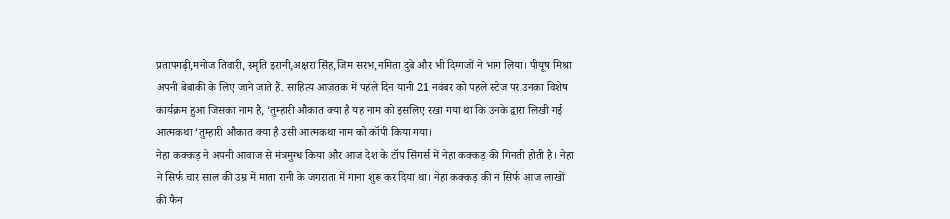प्रतापगढ़ी,मनोज तिवारी, स्मृति इरानी,अक्षरा सिंह,जिम सरभ,नमिता दुबे और भी दिग्गजों ने भाग लिया। पीयूष मिश्रा अपनी बेबाकी के लिए जाने जाते हैं. साहित्य आजतक में पहले दिन यानी 21 नवंबर को पहले स्टेज पर उनका विशेष कार्यक्रम हुआ जिसका नाम है, ‘तुम्हारी औकात क्या है यह नाम को इसलिए रखा गया था कि उनके द्वारा लिखी गई आत्मकथा ‘तुम्हारी औकात क्या है उसी आत्मकथा नाम को कॉपी किया गया।
नेहा कक्कड़ ने अपनी आवाज से मंत्रमुग्ध किया और आज देश के टॉप सिंगर्स में नेहा कक्कड़ की गिनती होती है। नेहा ने सिर्फ चार साल की उम्र में माता रानी के जगराता में गाना शुरू कर दिया था। नेहा कक्कड़ की न सिर्फ आज लाखों की फैन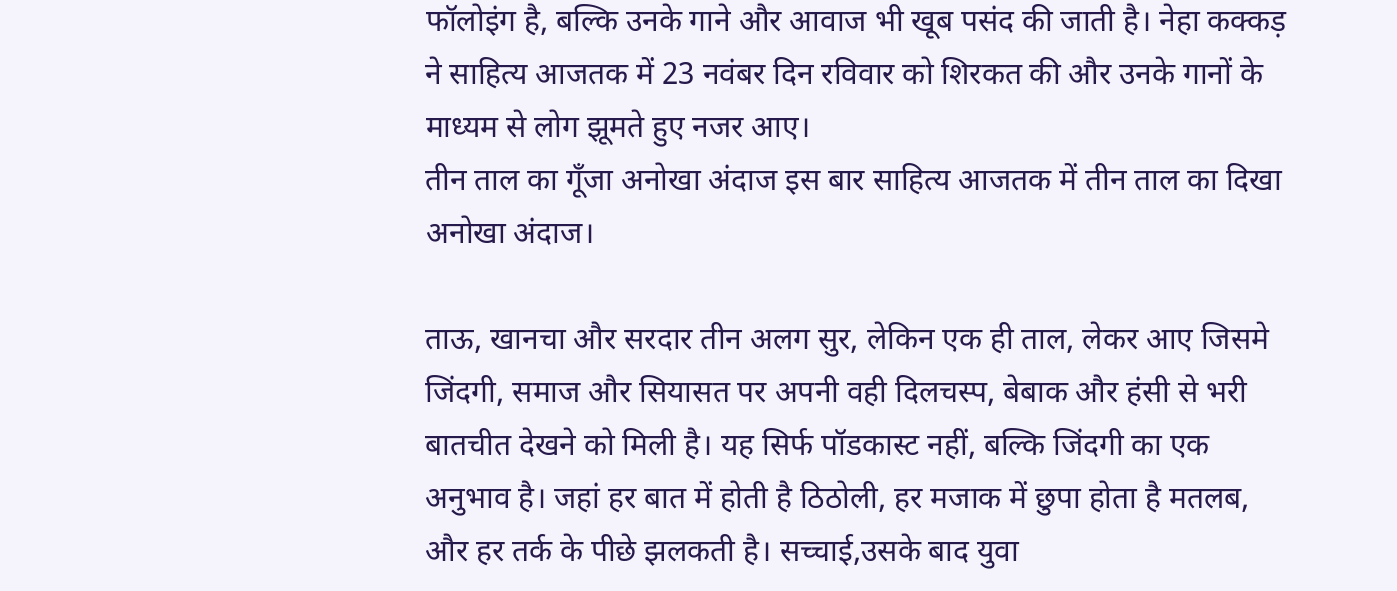फॉलोइंग है, बल्कि उनके गाने और आवाज भी खूब पसंद की जाती है। नेहा कक्कड़ ने साहित्य आजतक में 23 नवंबर दिन रविवार को शिरकत की और उनके गानों के माध्यम से लोग झूमते हुए नजर आए।
तीन ताल का गूँजा अनोखा अंदाज इस बार साहित्य आजतक में तीन ताल का दिखा अनोखा अंदाज।

ताऊ, खानचा और सरदार तीन अलग सुर, लेकिन एक ही ताल, लेकर आए जिसमे जिंदगी, समाज और सियासत पर अपनी वही दिलचस्प, बेबाक और हंसी से भरी बातचीत देखने को मिली है। यह सिर्फ पॉडकास्ट नहीं, बल्कि जिंदगी का एक अनुभाव है। जहां हर बात में होती है ठिठोली, हर मजाक में छुपा होता है मतलब, और हर तर्क के पीछे झलकती है। सच्चाई,उसके बाद युवा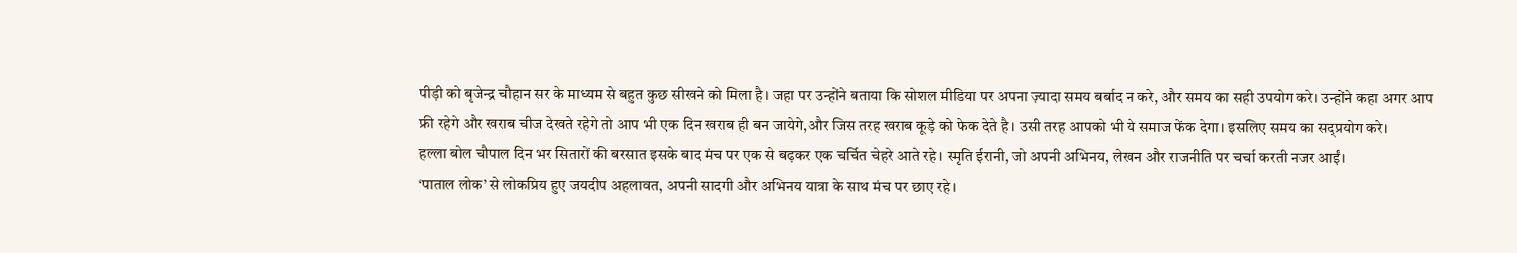पीड़ी को बृजेन्द्र चौहान सर के माध्यम से बहुत कुछ सीखने को मिला है। जहा पर उन्होंने बताया कि सोशल मीडिया पर अपना ज़्यादा समय बर्बाद न करे, और समय का सही उपयोग करे। उन्होंने कहा अगर आप फ्री रहेगे और खराब चीज देखते रहेगे तो आप भी एक दिन खराब ही बन जायेगे,और जिस तरह खराब कूड़े को फेक देते है। उसी तरह आपको भी ये समाज फेंक देगा। इसलिए समय का सद्प्रयोग करे।
हल्ला बोल चौपाल दिन भर सितारों की बरसात इसके बाद मंच पर एक से बढ़कर एक चर्चित चेहरे आते रहे। स्मृति ईरानी, जो अपनी अभिनय, लेखन और राजनीति पर चर्चा करती नजर आईं।
‘पाताल लोक’ से लोकप्रिय हुए जयदीप अहलावत, अपनी सादगी और अभिनय यात्रा के साथ मंच पर छाए रहे।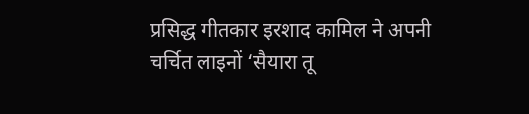प्रसिद्ध गीतकार इरशाद कामिल ने अपनी चर्चित लाइनों ‘सैयारा तू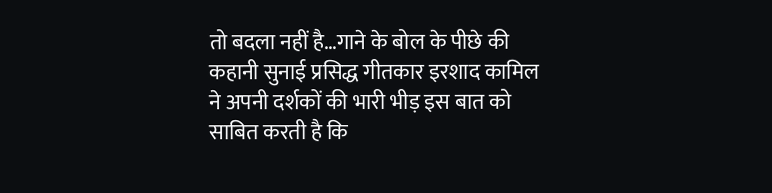तो बदला नहीं है…गाने के बोल के पीछे की कहानी सुनाई प्रसिद्ध गीतकार इरशाद कामिल ने अपनी दर्शकों की भारी भीड़ इस बात को साबित करती है कि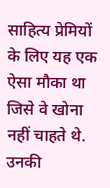साहित्य प्रेमियों के लिए यह एक ऐसा मौका था जिसे वे खोना नहीं चाहते थे. उनकी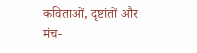कविताओं, दृष्टांतों और मंच-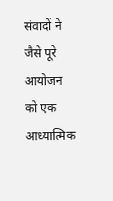संवादों ने जैसे पूरे आयोजन को एक आध्यात्मिक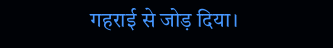गहराई से जोड़ दिया।